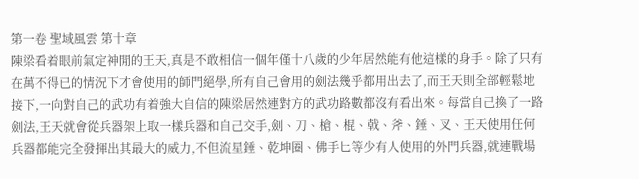第一卷 聖域風雲 第十章
陳梁看着眼前氣定神閒的王天,真是不敢相信一個年僅十八歲的少年居然能有他這樣的身手。除了只有在萬不得已的情況下才會使用的師門絕學,所有自己會用的劍法幾乎都用出去了,而王天則全部輕鬆地接下,一向對自己的武功有着強大自信的陳梁居然連對方的武功路數都沒有看出來。每當自己換了一路劍法,王天就會從兵器架上取一樣兵器和自己交手,劍、刀、槍、棍、戟、斧、錘、叉、王天使用任何兵器都能完全發揮出其最大的威力,不但流星錘、乾坤圈、佛手匕等少有人使用的外門兵器,就連戰場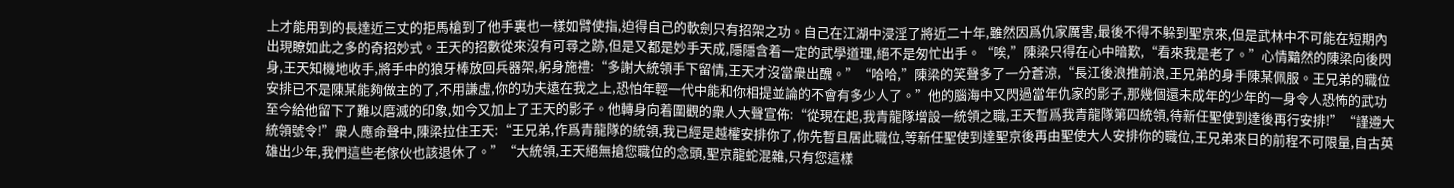上才能用到的長達近三丈的拒馬槍到了他手裏也一樣如臂使指,迫得自己的軟劍只有招架之功。自己在江湖中浸淫了將近二十年,雖然因爲仇家厲害,最後不得不躲到聖京來,但是武林中不可能在短期內出現瞭如此之多的奇招妙式。王天的招數從來沒有可尋之跡,但是又都是妙手天成,隱隱含着一定的武學道理,絕不是匆忙出手。“唉,”陳梁只得在心中暗歎,“看來我是老了。”心情黯然的陳梁向後閃身,王天知機地收手,將手中的狼牙棒放回兵器架,躬身施禮:“多謝大統領手下留情,王天才沒當衆出醜。”“哈哈,”陳梁的笑聲多了一分蒼涼,“長江後浪推前浪,王兄弟的身手陳某佩服。王兄弟的職位安排已不是陳某能夠做主的了,不用謙虛,你的功夫遠在我之上,恐怕年輕一代中能和你相提並論的不會有多少人了。”他的腦海中又閃過當年仇家的影子,那幾個還未成年的少年的一身令人恐怖的武功至今給他留下了難以磨滅的印象,如今又加上了王天的影子。他轉身向着圍觀的衆人大聲宣佈:“從現在起,我青龍隊增設一統領之職,王天暫爲我青龍隊第四統領,待新任聖使到達後再行安排!”“謹遵大統領號令!”衆人應命聲中,陳梁拉住王天:“王兄弟,作爲青龍隊的統領,我已經是越權安排你了,你先暫且居此職位,等新任聖使到達聖京後再由聖使大人安排你的職位,王兄弟來日的前程不可限量,自古英雄出少年,我們這些老傢伙也該退休了。”“大統領,王天絕無搶您職位的念頭,聖京龍蛇混雜,只有您這樣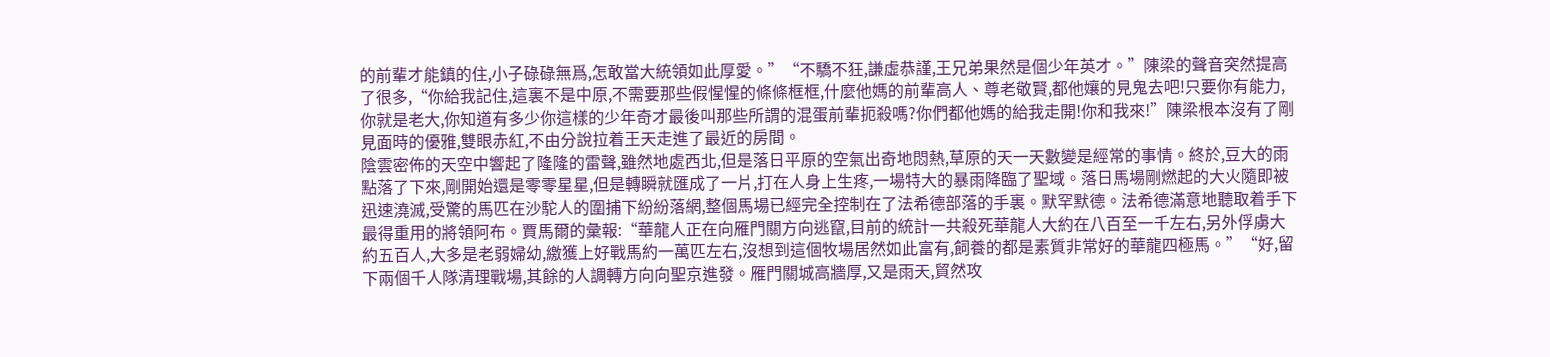的前輩才能鎮的住,小子碌碌無爲,怎敢當大統領如此厚愛。”“不驕不狂,謙虛恭謹,王兄弟果然是個少年英才。”陳梁的聲音突然提高了很多,“你給我記住,這裏不是中原,不需要那些假惺惺的條條框框,什麼他媽的前輩高人、尊老敬賢,都他孃的見鬼去吧!只要你有能力,你就是老大,你知道有多少你這樣的少年奇才最後叫那些所謂的混蛋前輩扼殺嗎?你們都他媽的給我走開!你和我來!”陳梁根本沒有了剛見面時的優雅,雙眼赤紅,不由分說拉着王天走進了最近的房間。
陰雲密佈的天空中響起了隆隆的雷聲,雖然地處西北,但是落日平原的空氣出奇地悶熱,草原的天一天數變是經常的事情。終於,豆大的雨點落了下來,剛開始還是零零星星,但是轉瞬就匯成了一片,打在人身上生疼,一場特大的暴雨降臨了聖域。落日馬場剛燃起的大火隨即被迅速澆滅,受驚的馬匹在沙駝人的圍捕下紛紛落網,整個馬場已經完全控制在了法希德部落的手裏。默罕默德。法希德滿意地聽取着手下最得重用的將領阿布。賈馬爾的彙報:“華龍人正在向雁門關方向逃竄,目前的統計一共殺死華龍人大約在八百至一千左右,另外俘虜大約五百人,大多是老弱婦幼,繳獲上好戰馬約一萬匹左右,沒想到這個牧場居然如此富有,飼養的都是素質非常好的華龍四極馬。”“好,留下兩個千人隊清理戰場,其餘的人調轉方向向聖京進發。雁門關城高牆厚,又是雨天,貿然攻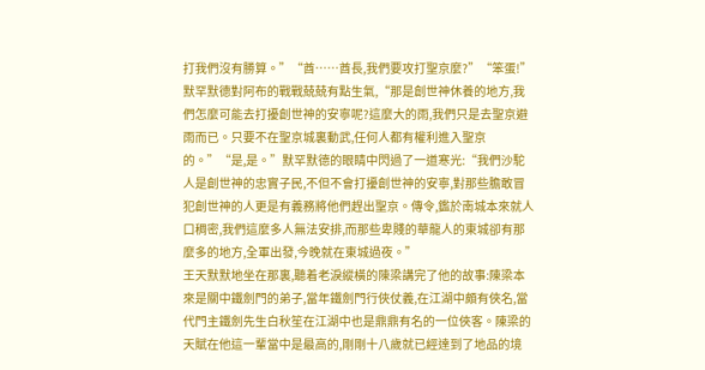打我們沒有勝算。”“酋……酋長,我們要攻打聖京麼?”“笨蛋!”默罕默德對阿布的戰戰兢兢有點生氣,“那是創世神休養的地方,我們怎麼可能去打擾創世神的安寧呢?這麼大的雨,我們只是去聖京避雨而已。只要不在聖京城裏動武,任何人都有權利進入聖京的。”“是,是。”默罕默德的眼睛中閃過了一道寒光:“我們沙駝人是創世神的忠實子民,不但不會打擾創世神的安寧,對那些膽敢冒犯創世神的人更是有義務將他們趕出聖京。傳令,鑑於南城本來就人口稠密,我們這麼多人無法安排,而那些卑賤的華龍人的東城卻有那麼多的地方,全軍出發,今晚就在東城過夜。”
王天默默地坐在那裏,聽着老淚縱橫的陳梁講完了他的故事:陳梁本來是關中鐵劍門的弟子,當年鐵劍門行俠仗義,在江湖中頗有俠名,當代門主鐵劍先生白秋笙在江湖中也是鼎鼎有名的一位俠客。陳梁的天賦在他這一輩當中是最高的,剛剛十八歲就已經達到了地品的境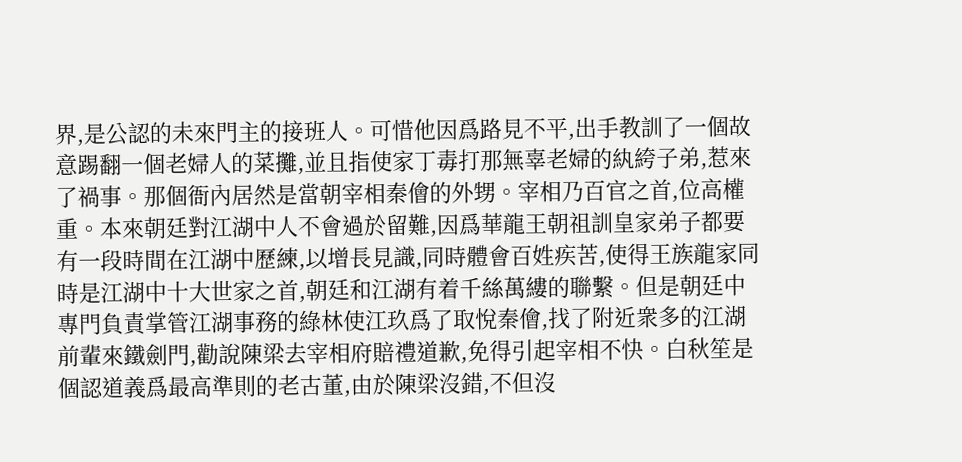界,是公認的未來門主的接班人。可惜他因爲路見不平,出手教訓了一個故意踢翻一個老婦人的菜攤,並且指使家丁毒打那無辜老婦的紈絝子弟,惹來了禍事。那個衙內居然是當朝宰相秦儈的外甥。宰相乃百官之首,位高權重。本來朝廷對江湖中人不會過於留難,因爲華龍王朝祖訓皇家弟子都要有一段時間在江湖中歷練,以增長見識,同時體會百姓疾苦,使得王族龍家同時是江湖中十大世家之首,朝廷和江湖有着千絲萬縷的聯繫。但是朝廷中專門負責掌管江湖事務的綠林使江玖爲了取悅秦儈,找了附近衆多的江湖前輩來鐵劍門,勸說陳梁去宰相府賠禮道歉,免得引起宰相不快。白秋笙是個認道義爲最高準則的老古董,由於陳梁沒錯,不但沒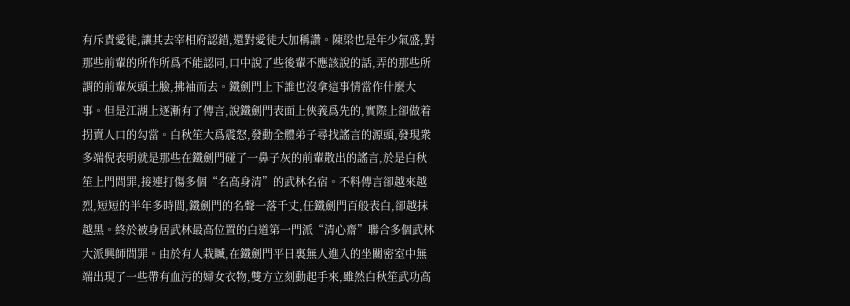有斥責愛徒,讓其去宰相府認錯,還對愛徒大加稱讚。陳梁也是年少氣盛,對那些前輩的所作所爲不能認同,口中說了些後輩不應該說的話,弄的那些所謂的前輩灰頭土臉,拂袖而去。鐵劍門上下誰也沒拿這事情當作什麼大事。但是江湖上逐漸有了傳言,說鐵劍門表面上俠義爲先的,實際上卻做着拐賣人口的勾當。白秋笙大爲震怒,發動全體弟子尋找謠言的源頭,發現衆多端倪表明就是那些在鐵劍門碰了一鼻子灰的前輩散出的謠言,於是白秋笙上門問罪,接連打傷多個“名高身清”的武林名宿。不料傳言卻越來越烈,短短的半年多時間,鐵劍門的名聲一落千丈,任鐵劍門百般表白,卻越抹越黑。終於被身居武林最高位置的白道第一門派“清心齋”聯合多個武林大派興師問罪。由於有人栽贓,在鐵劍門平日裏無人進入的坐關密室中無端出現了一些帶有血污的婦女衣物,雙方立刻動起手來,雖然白秋笙武功高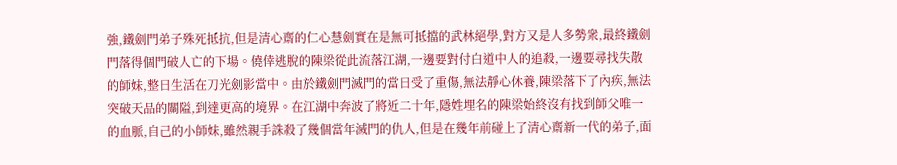強,鐵劍門弟子殊死抵抗,但是清心齋的仁心慧劍實在是無可抵擋的武林絕學,對方又是人多勢衆,最終鐵劍門落得個門破人亡的下場。僥倖逃脫的陳梁從此流落江湖,一邊要對付白道中人的追殺,一邊要尋找失散的師妹,整日生活在刀光劍影當中。由於鐵劍門滅門的當日受了重傷,無法靜心休養,陳梁落下了內疾,無法突破天品的關隘,到達更高的境界。在江湖中奔波了將近二十年,隱姓埋名的陳梁始終沒有找到師父唯一的血脈,自己的小師妹,雖然親手誅殺了幾個當年滅門的仇人,但是在幾年前碰上了清心齋新一代的弟子,面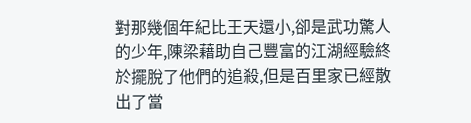對那幾個年紀比王天還小,卻是武功驚人的少年,陳梁藉助自己豐富的江湖經驗終於擺脫了他們的追殺,但是百里家已經散出了當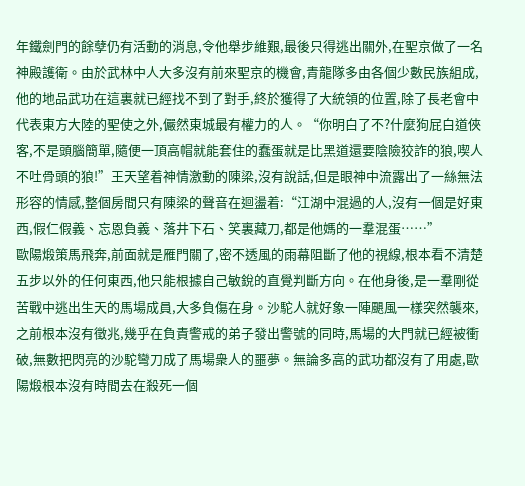年鐵劍門的餘孽仍有活動的消息,令他舉步維艱,最後只得逃出關外,在聖京做了一名神殿護衛。由於武林中人大多沒有前來聖京的機會,青龍隊多由各個少數民族組成,他的地品武功在這裏就已經找不到了對手,終於獲得了大統領的位置,除了長老會中代表東方大陸的聖使之外,儼然東城最有權力的人。“你明白了不?什麼狗屁白道俠客,不是頭腦簡單,隨便一頂高帽就能套住的蠢蛋就是比黑道還要陰險狡詐的狼,喫人不吐骨頭的狼!”王天望着神情激動的陳梁,沒有說話,但是眼神中流露出了一絲無法形容的情感,整個房間只有陳梁的聲音在迴盪着:“江湖中混過的人,沒有一個是好東西,假仁假義、忘恩負義、落井下石、笑裏藏刀,都是他媽的一羣混蛋……”
歐陽煅策馬飛奔,前面就是雁門關了,密不透風的雨幕阻斷了他的視線,根本看不清楚五步以外的任何東西,他只能根據自己敏銳的直覺判斷方向。在他身後,是一羣剛從苦戰中逃出生天的馬場成員,大多負傷在身。沙駝人就好象一陣颶風一樣突然襲來,之前根本沒有徵兆,幾乎在負責警戒的弟子發出警號的同時,馬場的大門就已經被衝破,無數把閃亮的沙駝彎刀成了馬場衆人的噩夢。無論多高的武功都沒有了用處,歐陽煅根本沒有時間去在殺死一個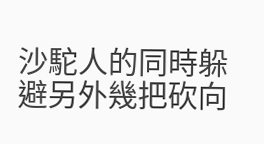沙駝人的同時躲避另外幾把砍向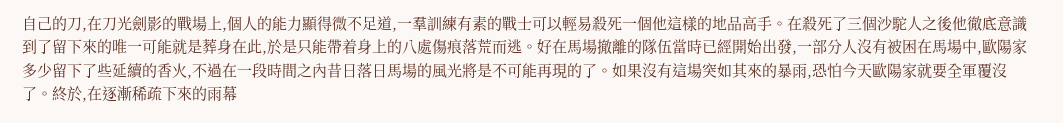自己的刀,在刀光劍影的戰場上,個人的能力顯得微不足道,一羣訓練有素的戰士可以輕易殺死一個他這樣的地品高手。在殺死了三個沙駝人之後他徹底意識到了留下來的唯一可能就是葬身在此,於是只能帶着身上的八處傷痕落荒而逃。好在馬場撤離的隊伍當時已經開始出發,一部分人沒有被困在馬場中,歐陽家多少留下了些延續的香火,不過在一段時間之內昔日落日馬場的風光將是不可能再現的了。如果沒有這場突如其來的暴雨,恐怕今天歐陽家就要全軍覆沒了。終於,在逐漸稀疏下來的雨幕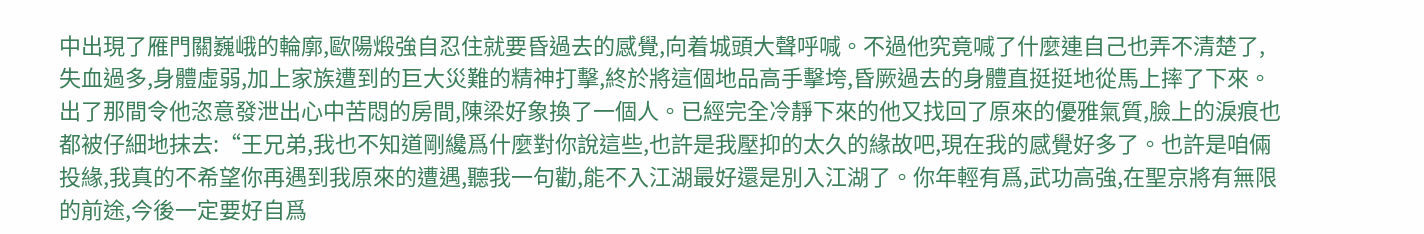中出現了雁門關巍峨的輪廓,歐陽煅強自忍住就要昏過去的感覺,向着城頭大聲呼喊。不過他究竟喊了什麼連自己也弄不清楚了,失血過多,身體虛弱,加上家族遭到的巨大災難的精神打擊,終於將這個地品高手擊垮,昏厥過去的身體直挺挺地從馬上摔了下來。
出了那間令他恣意發泄出心中苦悶的房間,陳梁好象換了一個人。已經完全冷靜下來的他又找回了原來的優雅氣質,臉上的淚痕也都被仔細地抹去:“王兄弟,我也不知道剛纔爲什麼對你說這些,也許是我壓抑的太久的緣故吧,現在我的感覺好多了。也許是咱倆投緣,我真的不希望你再遇到我原來的遭遇,聽我一句勸,能不入江湖最好還是別入江湖了。你年輕有爲,武功高強,在聖京將有無限的前途,今後一定要好自爲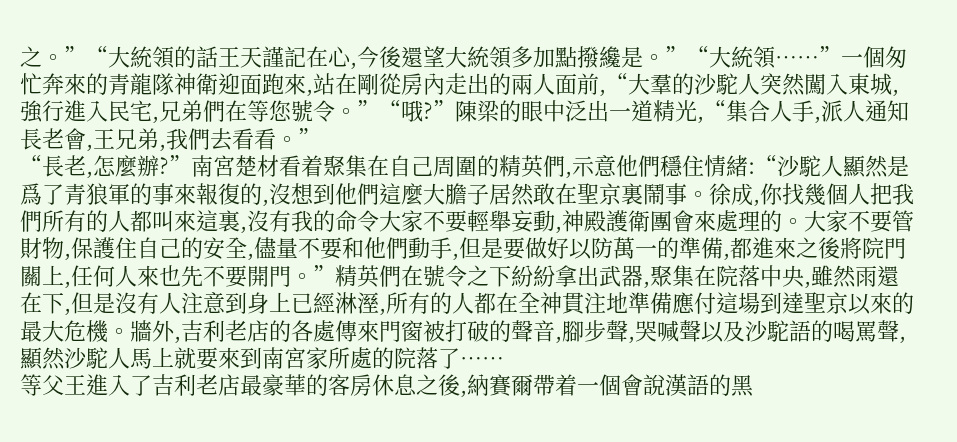之。”“大統領的話王天謹記在心,今後還望大統領多加點撥纔是。”“大統領……”一個匆忙奔來的青龍隊神衛迎面跑來,站在剛從房內走出的兩人面前,“大羣的沙駝人突然闖入東城,強行進入民宅,兄弟們在等您號令。”“哦?”陳梁的眼中泛出一道精光,“集合人手,派人通知長老會,王兄弟,我們去看看。”
“長老,怎麼辦?”南宮楚材看着聚集在自己周圍的精英們,示意他們穩住情緒:“沙駝人顯然是爲了青狼軍的事來報復的,沒想到他們這麼大膽子居然敢在聖京裏鬧事。徐成,你找幾個人把我們所有的人都叫來這裏,沒有我的命令大家不要輕舉妄動,神殿護衛團會來處理的。大家不要管財物,保護住自己的安全,儘量不要和他們動手,但是要做好以防萬一的準備,都進來之後將院門關上,任何人來也先不要開門。”精英們在號令之下紛紛拿出武器,聚集在院落中央,雖然雨還在下,但是沒有人注意到身上已經淋溼,所有的人都在全神貫注地準備應付這場到達聖京以來的最大危機。牆外,吉利老店的各處傳來門窗被打破的聲音,腳步聲,哭喊聲以及沙駝語的喝罵聲,顯然沙駝人馬上就要來到南宮家所處的院落了……
等父王進入了吉利老店最豪華的客房休息之後,納賽爾帶着一個會說漢語的黑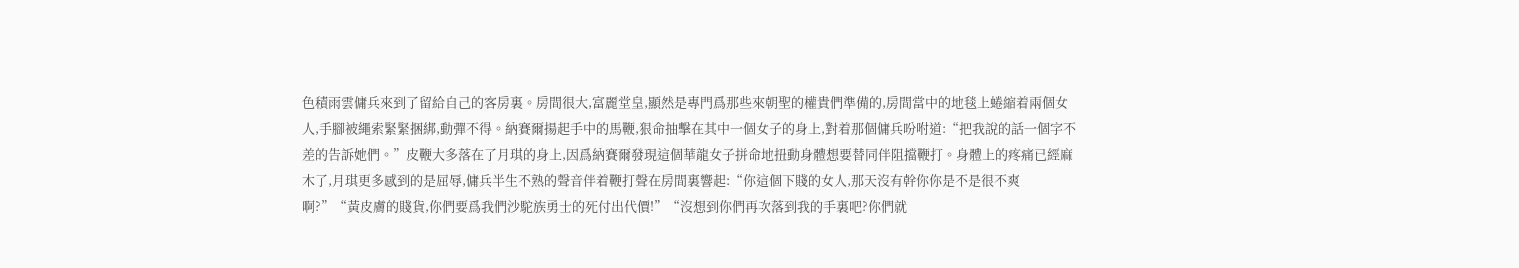色積雨雲傭兵來到了留給自己的客房裏。房間很大,富麗堂皇,顯然是專門爲那些來朝聖的權貴們準備的,房間當中的地毯上蜷縮着兩個女人,手腳被繩索緊緊捆綁,動彈不得。納賽爾揚起手中的馬鞭,狠命抽擊在其中一個女子的身上,對着那個傭兵吩咐道:“把我說的話一個字不差的告訴她們。”皮鞭大多落在了月琪的身上,因爲納賽爾發現這個華龍女子拼命地扭動身體想要替同伴阻擋鞭打。身體上的疼痛已經麻木了,月琪更多感到的是屈辱,傭兵半生不熟的聲音伴着鞭打聲在房間裏響起:“你這個下賤的女人,那天沒有幹你你是不是很不爽啊?”“黃皮膚的賤貨,你們要爲我們沙駝族勇士的死付出代價!”“沒想到你們再次落到我的手裏吧?你們就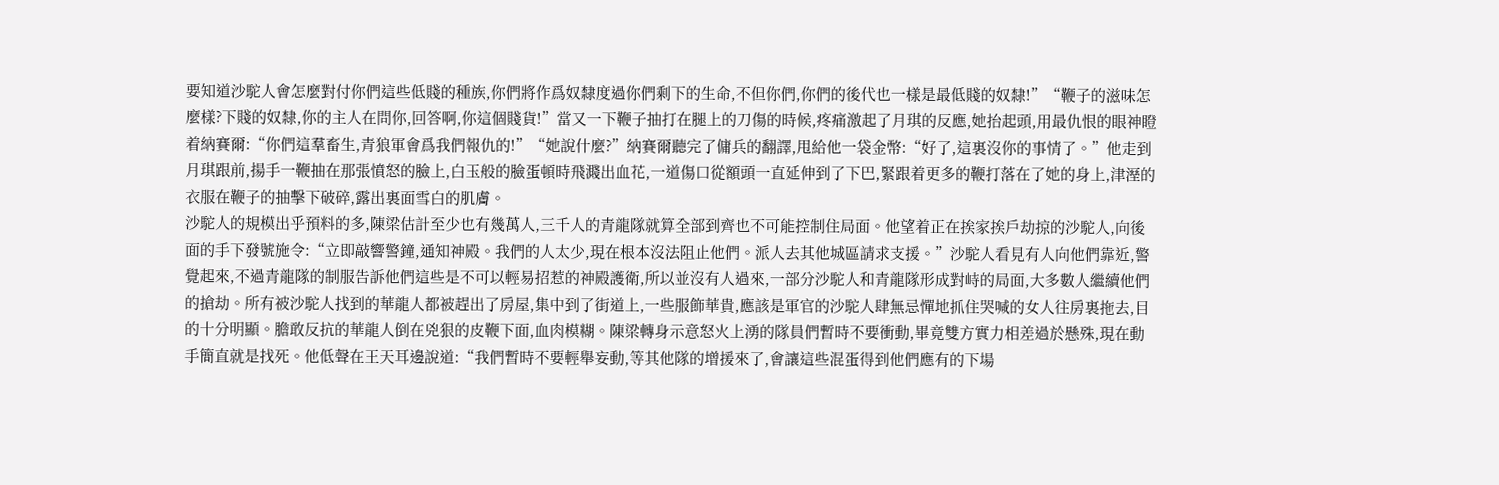要知道沙駝人會怎麼對付你們這些低賤的種族,你們將作爲奴隸度過你們剩下的生命,不但你們,你們的後代也一樣是最低賤的奴隸!”“鞭子的滋味怎麼樣?下賤的奴隸,你的主人在問你,回答啊,你這個賤貨!”當又一下鞭子抽打在腿上的刀傷的時候,疼痛激起了月琪的反應,她抬起頭,用最仇恨的眼神瞪着納賽爾:“你們這羣畜生,青狼軍會爲我們報仇的!”“她說什麼?”納賽爾聽完了傭兵的翻譯,甩給他一袋金幣:“好了,這裏沒你的事情了。”他走到月琪跟前,揚手一鞭抽在那張憤怒的臉上,白玉般的臉蛋頓時飛濺出血花,一道傷口從額頭一直延伸到了下巴,緊跟着更多的鞭打落在了她的身上,津溼的衣服在鞭子的抽擊下破碎,露出裏面雪白的肌膚。
沙駝人的規模出乎預料的多,陳梁估計至少也有幾萬人,三千人的青龍隊就算全部到齊也不可能控制住局面。他望着正在挨家挨戶劫掠的沙駝人,向後面的手下發號施令:“立即敲響警鐘,通知神殿。我們的人太少,現在根本沒法阻止他們。派人去其他城區請求支援。”沙駝人看見有人向他們靠近,警覺起來,不過青龍隊的制服告訴他們這些是不可以輕易招惹的神殿護衛,所以並沒有人過來,一部分沙駝人和青龍隊形成對峙的局面,大多數人繼續他們的搶劫。所有被沙駝人找到的華龍人都被趕出了房屋,集中到了街道上,一些服飾華貴,應該是軍官的沙駝人肆無忌憚地抓住哭喊的女人往房裏拖去,目的十分明顯。膽敢反抗的華龍人倒在兇狠的皮鞭下面,血肉模糊。陳梁轉身示意怒火上湧的隊員們暫時不要衝動,畢竟雙方實力相差過於懸殊,現在動手簡直就是找死。他低聲在王天耳邊說道:“我們暫時不要輕舉妄動,等其他隊的增援來了,會讓這些混蛋得到他們應有的下場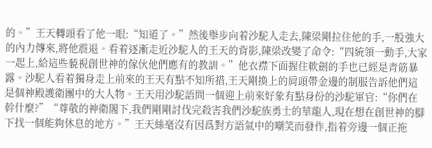的。”王天轉頭看了他一眼:“知道了。”然後舉步向着沙駝人走去,陳梁剛拉住他的手,一股強大的內力傳來,將他震退。看着逐漸走近沙駝人的王天的背影,陳梁改變了命令:“四統領一動手,大家一起上,給這些藐視創世神的傢伙他們應有的教訓。”他衣襟下面握住軟劍的手也已經是青筋暴露。沙駝人看着獨身走上前來的王天有點不知所措,王天剛換上的肩頭帶金邊的制服告訴他們這是個神殿護衛團中的大人物。王天用沙駝語問一個迎上前來好象有點身份的沙駝軍官:“你們在幹什麼?”“尊敬的神衛閣下,我們剛剛討伐完殺害我們沙駝族勇士的華龍人,現在想在創世神的腳下找一個能夠休息的地方。”王天絲毫沒有因爲對方語氣中的嘲笑而發作,指着旁邊一個正拖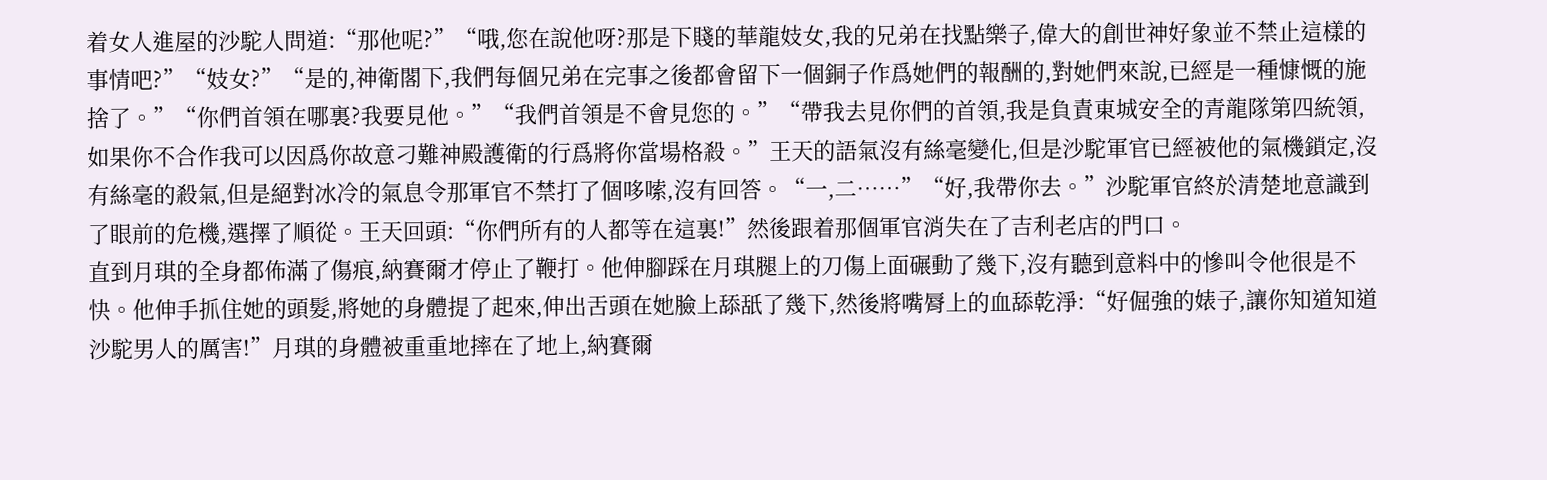着女人進屋的沙駝人問道:“那他呢?”“哦,您在說他呀?那是下賤的華龍妓女,我的兄弟在找點樂子,偉大的創世神好象並不禁止這樣的事情吧?”“妓女?”“是的,神衛閣下,我們每個兄弟在完事之後都會留下一個銅子作爲她們的報酬的,對她們來說,已經是一種慷慨的施捨了。”“你們首領在哪裏?我要見他。”“我們首領是不會見您的。”“帶我去見你們的首領,我是負責東城安全的青龍隊第四統領,如果你不合作我可以因爲你故意刁難神殿護衛的行爲將你當場格殺。”王天的語氣沒有絲毫變化,但是沙駝軍官已經被他的氣機鎖定,沒有絲毫的殺氣,但是絕對冰冷的氣息令那軍官不禁打了個哆嗦,沒有回答。“一,二……”“好,我帶你去。”沙駝軍官終於清楚地意識到了眼前的危機,選擇了順從。王天回頭:“你們所有的人都等在這裏!”然後跟着那個軍官消失在了吉利老店的門口。
直到月琪的全身都佈滿了傷痕,納賽爾才停止了鞭打。他伸腳踩在月琪腿上的刀傷上面碾動了幾下,沒有聽到意料中的慘叫令他很是不快。他伸手抓住她的頭髮,將她的身體提了起來,伸出舌頭在她臉上舔舐了幾下,然後將嘴脣上的血舔乾淨:“好倔強的婊子,讓你知道知道沙駝男人的厲害!”月琪的身體被重重地摔在了地上,納賽爾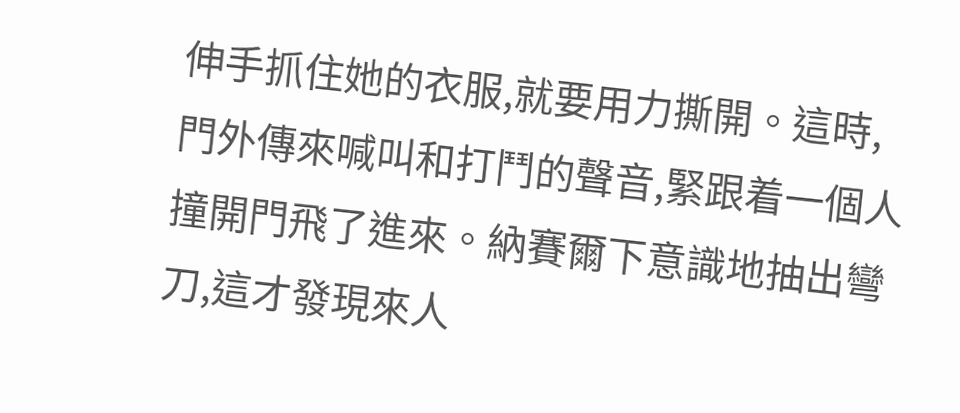伸手抓住她的衣服,就要用力撕開。這時,門外傳來喊叫和打鬥的聲音,緊跟着一個人撞開門飛了進來。納賽爾下意識地抽出彎刀,這才發現來人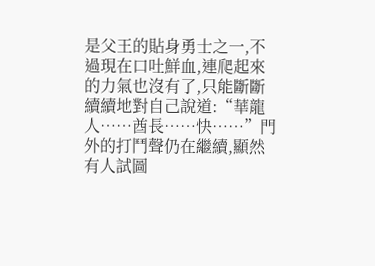是父王的貼身勇士之一,不過現在口吐鮮血,連爬起來的力氣也沒有了,只能斷斷續續地對自己說道:“華龍人……酋長……快……”門外的打鬥聲仍在繼續,顯然有人試圖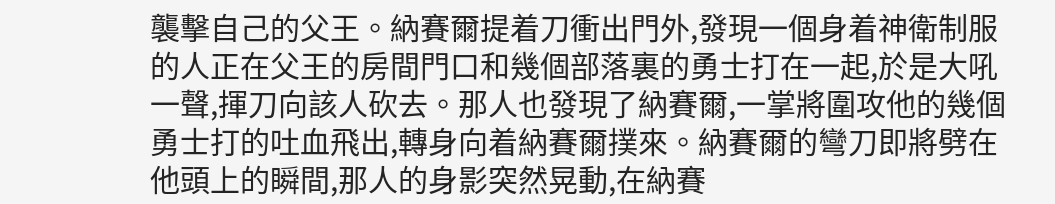襲擊自己的父王。納賽爾提着刀衝出門外,發現一個身着神衛制服的人正在父王的房間門口和幾個部落裏的勇士打在一起,於是大吼一聲,揮刀向該人砍去。那人也發現了納賽爾,一掌將圍攻他的幾個勇士打的吐血飛出,轉身向着納賽爾撲來。納賽爾的彎刀即將劈在他頭上的瞬間,那人的身影突然晃動,在納賽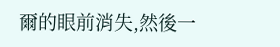爾的眼前消失,然後一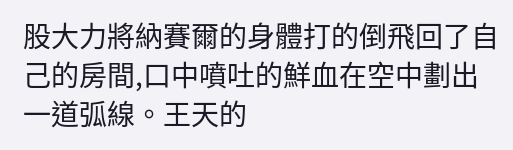股大力將納賽爾的身體打的倒飛回了自己的房間,口中噴吐的鮮血在空中劃出一道弧線。王天的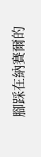腳踩在納賽爾的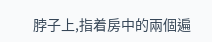脖子上,指着房中的兩個遍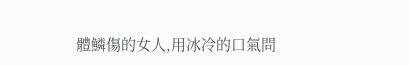體鱗傷的女人,用冰冷的口氣問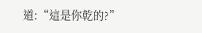道:“這是你乾的?”